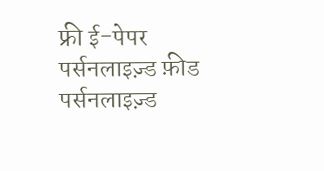फ्री ई-पेपर
पर्सनलाइज़्ड फ़ीड
पर्सनलाइज़्ड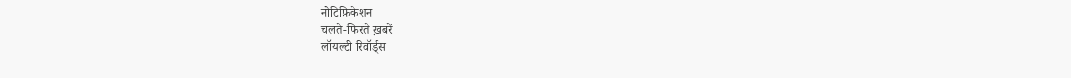नोटिफ़िकेशन
चलते-फिरते ख़बरें
लॉयल्टी रिवॉर्ड्स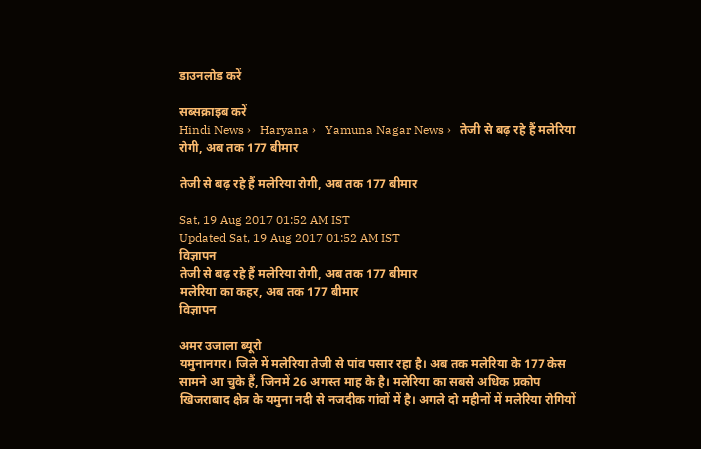डाउनलोड करें

सब्सक्राइब करें
Hindi News ›   Haryana ›   Yamuna Nagar News ›   तेजी से बढ़ रहे हैं मलेरिया रोगी, अब तक 177 बीमार

तेजी से बढ़ रहे हैं मलेरिया रोगी, अब तक 177 बीमार

Sat, 19 Aug 2017 01:52 AM IST
Updated Sat, 19 Aug 2017 01:52 AM IST
विज्ञापन
तेजी से बढ़ रहे हैं मलेरिया रोगी, अब तक 177 बीमार
मलेरिया का कहर, अब तक 177 बीमार
विज्ञापन

अमर उजाला ब्यूरो
यमुनानगर। जिले में मलेरिया तेजी से पांव पसार रहा है। अब तक मलेरिया के 177 केस सामने आ चुके हैं, जिनमें 26 अगस्त माह के है। मलेरिया का सबसे अधिक प्रकोप खिजराबाद क्षेत्र के यमुना नदी से नजदीक गांवों में है। अगले दो महीनों में मलेरिया रोगियों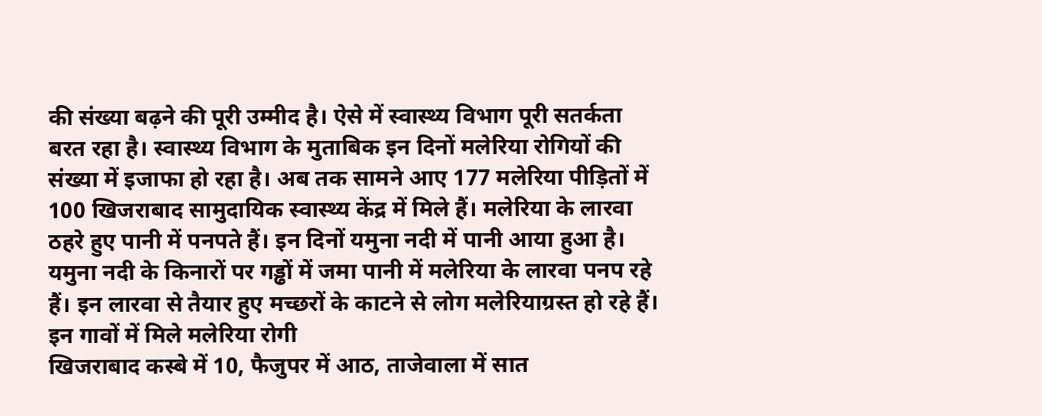की संख्या बढ़ने की पूरी उम्मीद है। ऐसे में स्वास्थ्य विभाग पूरी सतर्कता बरत रहा है। स्वास्थ्य विभाग के मुताबिक इन दिनों मलेरिया रोगियों की संख्या में इजाफा हो रहा है। अब तक सामने आए 177 मलेरिया पीड़ितों में 100 खिजराबाद सामुदायिक स्वास्थ्य केंद्र में मिले हैं। मलेरिया के लारवा ठहरे हुए पानी में पनपते हैं। इन दिनों यमुना नदी में पानी आया हुआ है। यमुना नदी के किनारों पर गड्ढों में जमा पानी में मलेरिया के लारवा पनप रहे हैं। इन लारवा से तैयार हुए मच्छरों के काटने से लोग मलेरियाग्रस्त हो रहे हैं।
इन गावों में मिले मलेरिया रोगी
खिजराबाद कस्बे में 10, फैजुपर में आठ, ताजेवाला में सात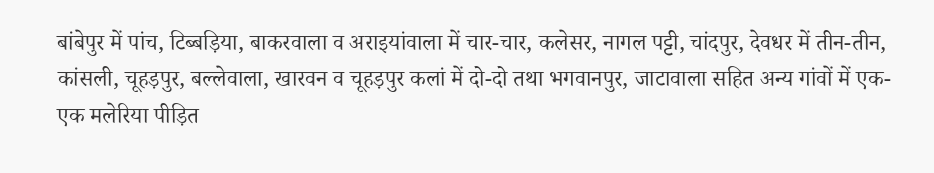बांबेपुर में पांच, टिब्बड़िया, बाकरवाला व अराइयांवाला में चार-चार, कलेसर, नागल पट्टी, चांदपुर, देवधर में तीन-तीन, कांसली, चूहड़पुर, बल्लेवाला, खारवन व चूहड़पुर कलां में दो-दो तथा भगवानपुर, जाटावाला सहित अन्य गांवों में एक-एक मलेरिया पीड़ित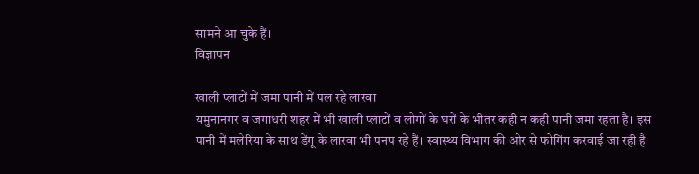सामने आ चुके हैं।
विज्ञापन

खाली प्लाटों में जमा पानी में पल रहे लारवा
यमुनानगर व जगाधरी शहर में भी खाली प्लाटों व लोगों के घरों के भीतर कही न कही पानी जमा रहता है। इस पानी में मलेरिया के साथ डेंगू के लारवा भी पनप रहे हैं। स्वास्थ्य विभाग की ओर से फोगिंग करवाई जा रही है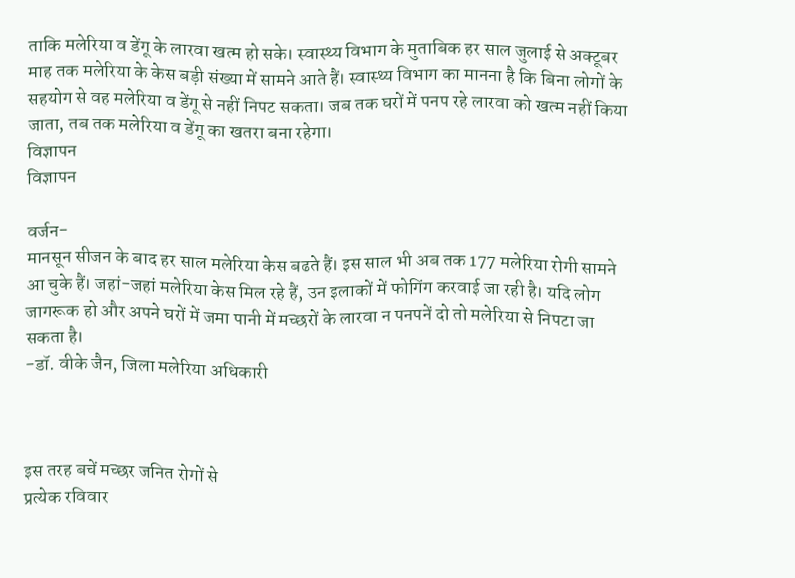ताकि मलेरिया व डेंगू के लारवा खत्म हो सके। स्वास्थ्य विभाग के मुताबिक हर साल जुलाई से अक्टूबर माह तक मलेरिया के केस बड़ी संख्या में सामने आते हैं। स्वास्थ्य विभाग का मानना है कि बिना लोगों के सहयोग से वह मलेरिया व डेंगू से नहीं निपट सकता। जब तक घरों में पनप रहे लारवा को खत्म नहीं किया जाता, तब तक मलेरिया व डेंगू का खतरा बना रहेगा।
विज्ञापन
विज्ञापन

वर्जन-
मानसून सीजन के बाद हर साल मलेरिया केस बढते हैं। इस साल भी अब तक 177 मलेरिया रोगी सामने आ चुके हैं। जहां-जहां मलेरिया केस मिल रहे हैं, उन इलाकों में फोगिंग करवाई जा रही है। यदि लोग जागरूक हो और अपने घरों में जमा पानी में मच्छरों के लारवा न पनपनें दो तो मलेरिया से निपटा जा सकता है।
-डॉ. वीके जैन, जिला मलेरिया अधिकारी



इस तरह बचें मच्छर जनित रोगों से
प्रत्येक रविवार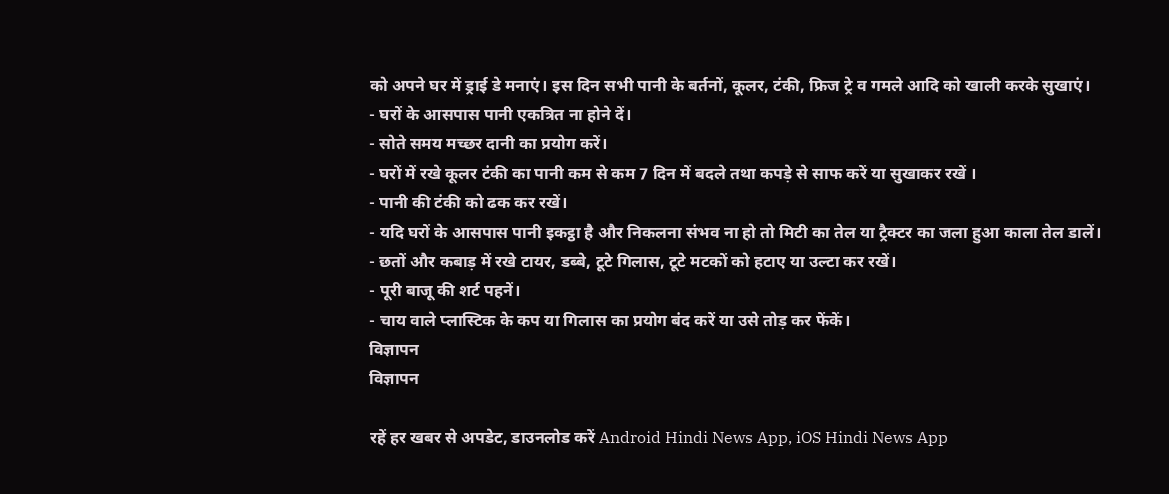को अपने घर में ड्राई डे मनाएं। इस दिन सभी पानी के बर्तनों, कूलर, टंकी, फ्रिज ट्रे व गमले आदि को खाली करके सुखाएं।
- घरों के आसपास पानी एकत्रित ना होने दें।
- सोते समय मच्छर दानी का प्रयोग करें।
- घरों में रखे कूलर टंकी का पानी कम से कम 7 दिन में बदले तथा कपड़े से साफ करें या सुखाकर रखें ।
- पानी की टंकी को ढक कर रखें।
- यदि घरों के आसपास पानी इकट्ठा है और निकलना संभव ना हो तो मिटी का तेल या ट्रैक्टर का जला हुआ काला तेल डालें।
- छतों और कबाड़ में रखे टायर, डब्बे, टूटे गिलास, टूटे मटकों को हटाए या उल्टा कर रखें।
- पूरी बाजू की शर्ट पहनें।
- चाय वाले प्लास्टिक के कप या गिलास का प्रयोग बंद करें या उसे तोड़ कर फेंकें।
विज्ञापन
विज्ञापन

रहें हर खबर से अपडेट, डाउनलोड करें Android Hindi News App, iOS Hindi News App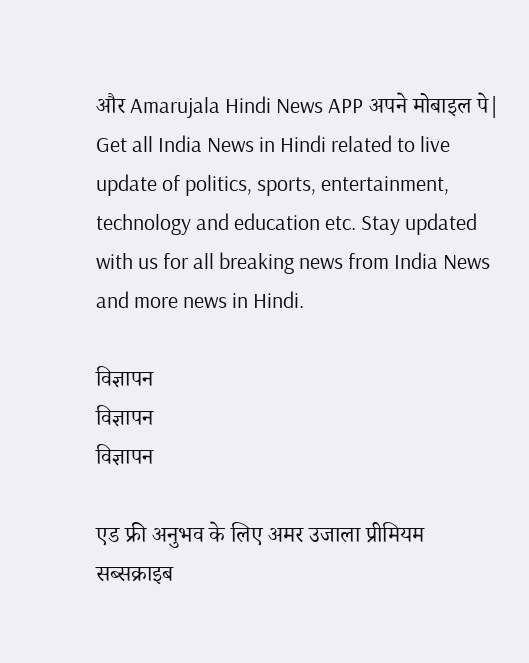और Amarujala Hindi News APP अपने मोबाइल पे|
Get all India News in Hindi related to live update of politics, sports, entertainment, technology and education etc. Stay updated with us for all breaking news from India News and more news in Hindi.

विज्ञापन
विज्ञापन
विज्ञापन

एड फ्री अनुभव के लिए अमर उजाला प्रीमियम सब्सक्राइब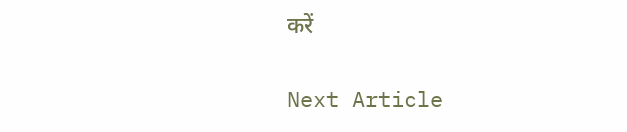करें

Next Article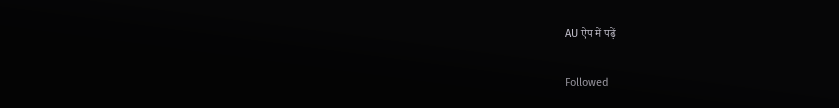AU ऐप में पढ़ें

Followed